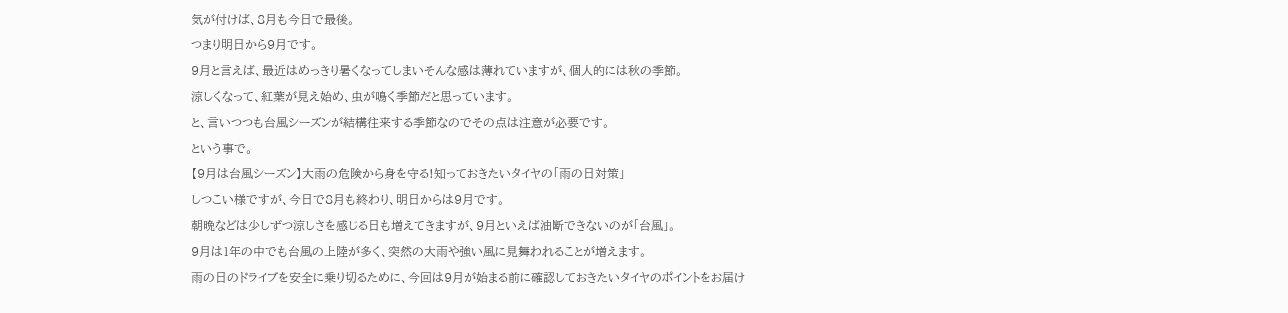気が付けば、8月も今日で最後。
つまり明日から9月です。
9月と言えば、最近はめっきり暑くなってしまいそんな感は薄れていますが、個人的には秋の季節。
涼しくなって、紅葉が見え始め、虫が鳴く季節だと思っています。
と、言いつつも台風シーズンが結構往来する季節なのでその点は注意が必要です。
という事で。
【9月は台風シーズン】大雨の危険から身を守る!知っておきたいタイヤの「雨の日対策」
しつこい様ですが、今日で8月も終わり、明日からは9月です。
朝晩などは少しずつ涼しさを感じる日も増えてきますが、9月といえば油断できないのが「台風」。
9月は1年の中でも台風の上陸が多く、突然の大雨や強い風に見舞われることが増えます。
雨の日のドライブを安全に乗り切るために、今回は9月が始まる前に確認しておきたいタイヤのポイントをお届け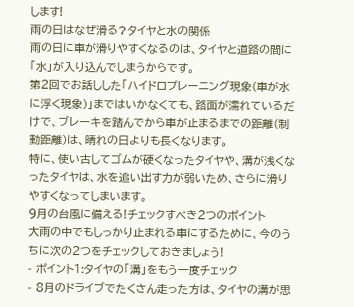します!
雨の日はなぜ滑る?タイヤと水の関係
雨の日に車が滑りやすくなるのは、タイヤと道路の間に「水」が入り込んでしまうからです。
第2回でお話しした「ハイドロプレーニング現象(車が水に浮く現象)」まではいかなくても、路面が濡れているだけで、ブレーキを踏んでから車が止まるまでの距離(制動距離)は、晴れの日よりも長くなります。
特に、使い古してゴムが硬くなったタイヤや、溝が浅くなったタイヤは、水を追い出す力が弱いため、さらに滑りやすくなってしまいます。
9月の台風に備える!チェックすべき2つのポイント
大雨の中でもしっかり止まれる車にするために、今のうちに次の2つをチェックしておきましょう!
- ポイント1:タイヤの「溝」をもう一度チェック
- 8月のドライブでたくさん走った方は、タイヤの溝が思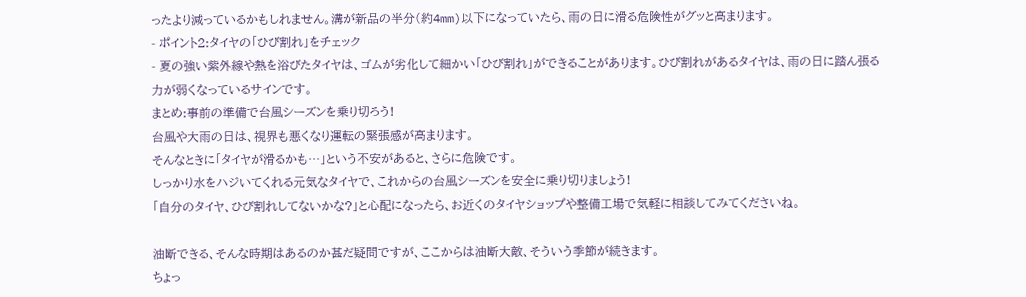ったより減っているかもしれません。溝が新品の半分(約4mm)以下になっていたら、雨の日に滑る危険性がグッと高まります。
- ポイント2:タイヤの「ひび割れ」をチェック
- 夏の強い紫外線や熱を浴びたタイヤは、ゴムが劣化して細かい「ひび割れ」ができることがあります。ひび割れがあるタイヤは、雨の日に踏ん張る力が弱くなっているサインです。
まとめ:事前の準備で台風シーズンを乗り切ろう!
台風や大雨の日は、視界も悪くなり運転の緊張感が高まります。
そんなときに「タイヤが滑るかも…」という不安があると、さらに危険です。
しっかり水をハジいてくれる元気なタイヤで、これからの台風シーズンを安全に乗り切りましょう!
「自分のタイヤ、ひび割れしてないかな?」と心配になったら、お近くのタイヤショップや整備工場で気軽に相談してみてくださいね。

油断できる、そんな時期はあるのか甚だ疑問ですが、ここからは油断大敵、そういう季節が続きます。
ちょっ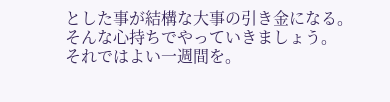とした事が結構な大事の引き金になる。
そんな心持ちでやっていきましょう。
それではよい一週間を。